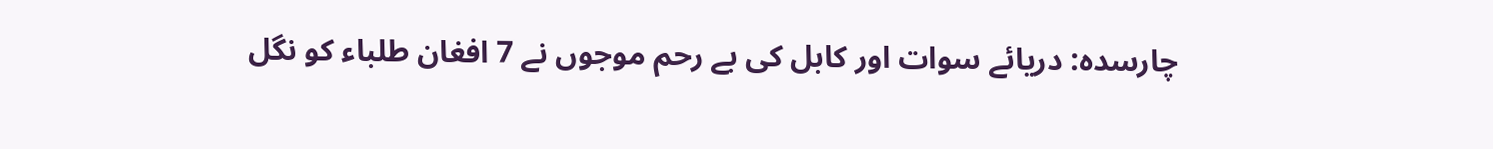چارسدہ: دریائے سوات اور کابل کی بے رحم موجوں نے 7 افغان طلباء کو نگل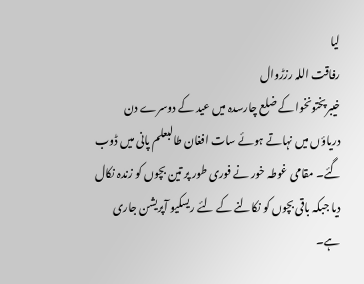لیا
رفاقت اللہ رزڑوال
خیبرپختونخوا کے ضلع چارسدہ میں عید کے دوسرے دن دریاؤں میں نہاتے ہوئے سات افغان طالبعلم پانی میں ڈوب گئے۔ مقامی غوطہ خور نے فوری طور پر تین بچوں کو زندہ نکال دیا جبکہ باقی بچوں کو نکالنے کے لئے ریسکیو آپریشن جاری ہے۔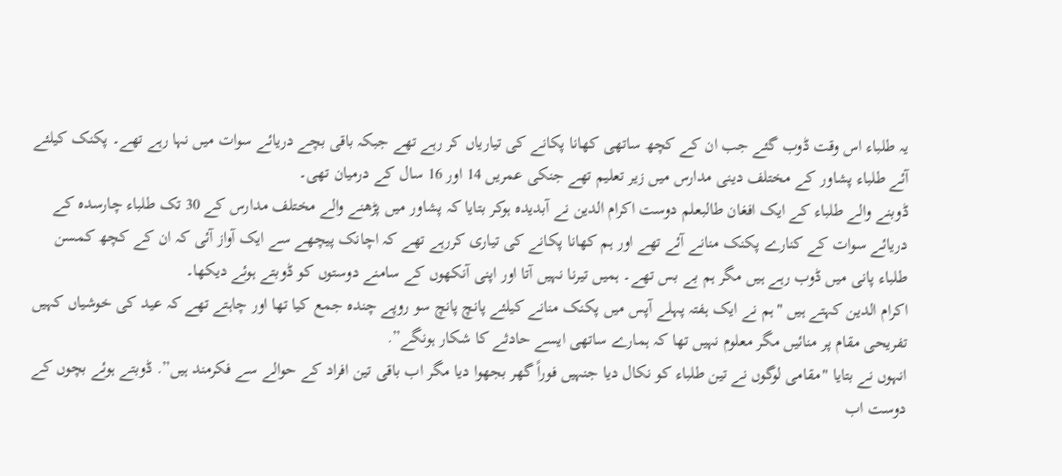یہ طلباء اس وقت ڈوب گئے جب ان کے کچھ ساتھی کھانا پکانے کی تیاریاں کر رہے تھے جبکہ باقی بچے دریائے سوات میں نہا رہے تھے۔ پکنک کیلئے آئے طلباء پشاور کے مختلف دینی مدارس میں زیر تعلیم تھے جنکی عمریں 14 اور 16 سال کے درمیان تھی۔
ڈوبنے والے طلباء کے ایک افغان طالبعلم دوست اکرام الدین نے آبدیدہ ہوکر بتایا کہ پشاور میں پڑھنے والے مختلف مدارس کے 30 تک طلباء چارسدہ کے دریائے سوات کے کنارے پکنک منانے آئے تھے اور ہم کھانا پکانے کی تیاری کررہے تھے کہ اچانک پیچھے سے ایک آواز آئی کہ ان کے کچھ کمسن طلباء پانی میں ڈوب رہے ہیں مگر ہم بے بس تھے۔ ہمیں تیرنا نہیں آتا اور اپنی آنکھوں کے سامنے دوستوں کو ڈوبتے ہوئے دیکھا۔
اکرام الدین کہتے ہیں "ہم نے ایک ہفتہ پہلے آپس میں پکنک منانے کیلئے پانچ پانچ سو روپے چندہ جمع کیا تھا اور چاہتے تھے کہ عید کی خوشیاں کہیں تفریحی مقام پر منائیں مگر معلوم نہیں تھا کہ ہمارے ساتھی ایسے حادثے کا شکار ہونگے”.
انہوں نے بتایا "مقامی لوگوں نے تین طلباء کو نکال دیا جنہیں فوراً گھر بجھوا دیا مگر اب باقی تین افراد کے حوالے سے فکرمند ہیں”. ڈوبتے ہوئے بچوں کے دوست اب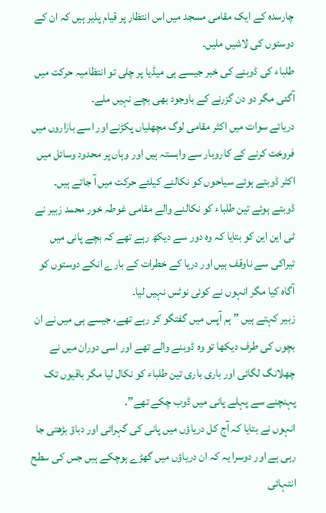چارسدہ کے ایک مقامی مسجد میں اس انتظار پر قیام پذیر ہیں کہ ان کے دوستوں کی لاشیں ملیں۔
طلباء کی ڈوبنے کی خبر جیسے ہی میڈیا پر چلی تو انتظامیہ حرکت میں آگئی مگر دو دن گزرنے کے باوجود بھی بچے نہیں ملے۔
دریائے سوات میں اکثر مقامی لوگ مچھلیاں پکڑنے اور اسے بازاروں میں فروخت کرنے کے کاروبار سے وابستہ ہیں اور وہاں پر محدود وسائل میں اکثر ڈوبتے ہوئے سیاحوں کو نکالنے کیلئے حرکت میں آ جاتے ہیں۔
ڈوبتے ہوئے تین طلباء کو نکالنے والے مقامی غوطہ خور محمد زبیر نے ٹی این این کو بتایا کہ وہ دور سے دیکھ رہے تھے کہ بچے پانی میں تیراکی سے ناوقف ہیں اور دریا کے خطرات کے بارے انکے دوستوں کو آگاہ کیا مگر انہوں نے کوئی نوٹس نہیں لیا۔
زبیر کہتے ہیں ” ہم آپس میں گفتگو کر رہے تھے، جیسے ہی میں نے ان بچوں کی طرف دیکھا تو وہ ڈوبنے والے تھے اور اسی دوران میں نے چھلانگ لگائی اور باری باری تین طلباء کو نکال لیا مگر باقیوں تک پہنچنے سے پہلے پانی میں ڈوب چکے تھے”.
انہوں نے بتایا کہ آج کل دریاؤں میں پانی کی گہرائی اور دباؤ بڑھتی جا رہی ہے اور دوسرا یہ کہ ان دریاؤں میں گھڑے ہوچکے ہیں جس کی سطح انتہائی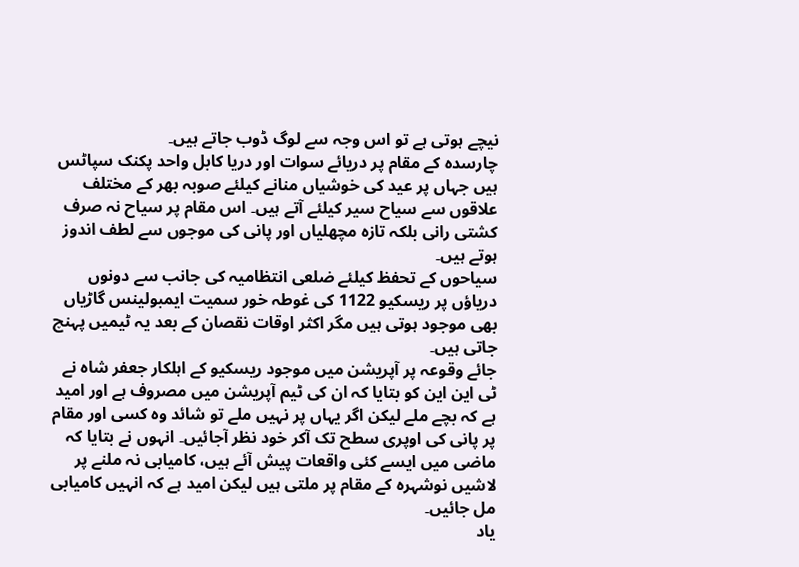نیچے ہوتی ہے تو اس وجہ سے لوگ ڈوب جاتے ہیں۔
چارسدہ کے مقام پر دریائے سوات اور دریا کابل واحد پکنک سپاٹس ہیں جہاں پر عید کی خوشیاں منانے کیلئے صوبہ بھر کے مختلف علاقوں سے سیاح سیر کیلئے آتے ہیں۔ اس مقام پر سیاح نہ صرف کشتی رانی بلکہ تازہ مچھلیاں اور پانی کی موجوں سے لطف اندوز ہوتے ہیں۔
سیاحوں کے تحفظ کیلئے ضلعی انتظامیہ کی جانب سے دونوں دریاؤں پر ریسکیو 1122 کی غوطہ خور سمیت ایمبولینس گاڑیاں بھی موجود ہوتی ہیں مگر اکثر اوقات نقصان کے بعد یہ ٹیمیں پہنچ جاتی ہیں۔
جائے وقوعہ پر آپریشن میں موجود ریسکیو کے اہلکار جعفر شاہ نے ٹی این این کو بتایا کہ ان کی ٹیم آپریشن میں مصروف ہے اور امید ہے کہ بچے ملے لیکن اگر یہاں پر نہیں ملے تو شائد وہ کسی اور مقام پر پانی کی اوپری سطح تک آکر خود نظر آجائیں۔ انہوں نے بتایا کہ ماضی میں ایسے کئی واقعات پیش آئے ہیں، کامیابی نہ ملنے پر لاشیں نوشہرہ کے مقام پر ملتی ہیں لیکن امید ہے کہ انہیں کامیابی مل جائیں۔
یاد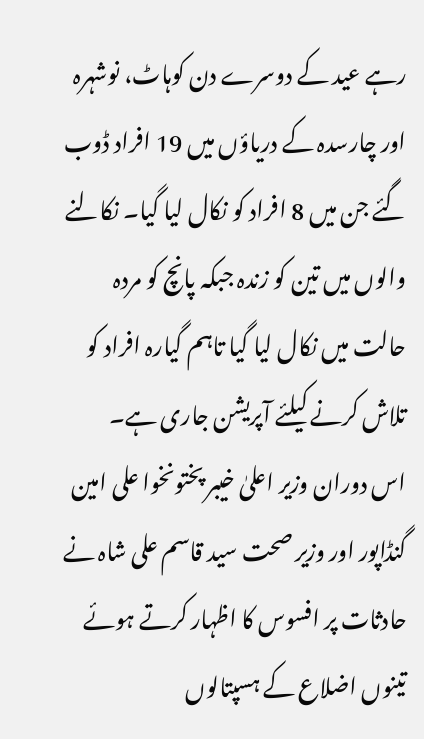رہے عید کے دوسرے دن کوہاٹ، نوشہرہ اور چارسدہ کے دریاؤں میں 19 افراد ڈوب گئے جن میں 8 افراد کو نکال لیا گیا۔ نکالنے والوں میں تین کو زندہ جبکہ پانچ کو مردہ حالت میں نکال لیا گیا تاہم گیارہ افراد کو تلاش کرنے کیلئے آپریشن جاری ہے۔
اس دوران وزیر اعلیٰ خیبر پختونخوا علی امین گنڈاپور اور وزیر صحت سید قاسم علی شاہ نے حادثات پر افسوس کا اظہار کرتے ہوئے تینوں اضلاع کے ہسپتالوں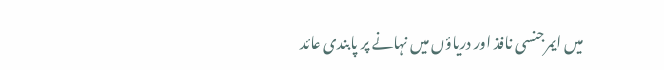میں ایمرجنسی نافذ اور دریاؤں میں نہانے پر پابندی عائد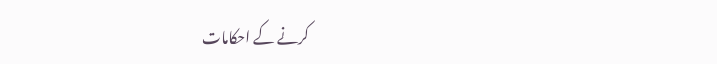کرنے کے احکامات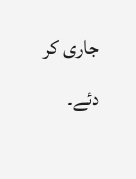جاری کر دئے۔